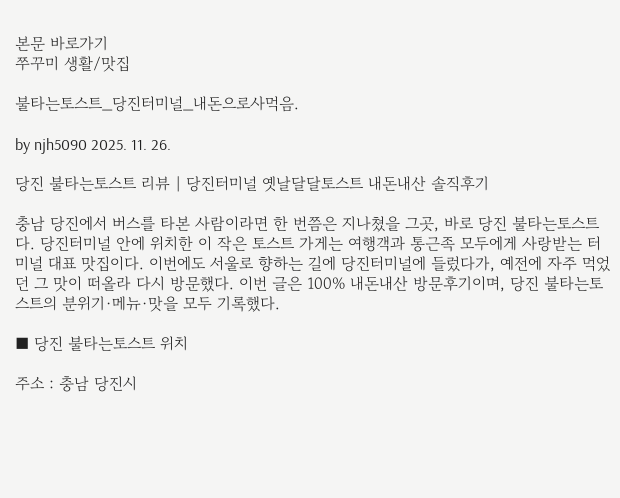본문 바로가기
쭈꾸미 생활/맛집

불타는토스트_당진터미널_내돈으로사먹음.

by njh5090 2025. 11. 26.

당진 불타는토스트 리뷰 | 당진터미널 옛날달달토스트 내돈내산 솔직후기

충남 당진에서 버스를 타본 사람이라면 한 번쯤은 지나쳤을 그곳, 바로 당진 불타는토스트다. 당진터미널 안에 위치한 이 작은 토스트 가게는 여행객과 통근족 모두에게 사랑받는 터미널 대표 맛집이다. 이번에도 서울로 향하는 길에 당진터미널에 들렀다가, 예전에 자주 먹었던 그 맛이 떠올라 다시 방문했다. 이번 글은 100% 내돈내산 방문후기이며, 당진 불타는토스트의 분위기·메뉴·맛을 모두 기록했다.

■ 당진 불타는토스트 위치

주소 : 충남 당진시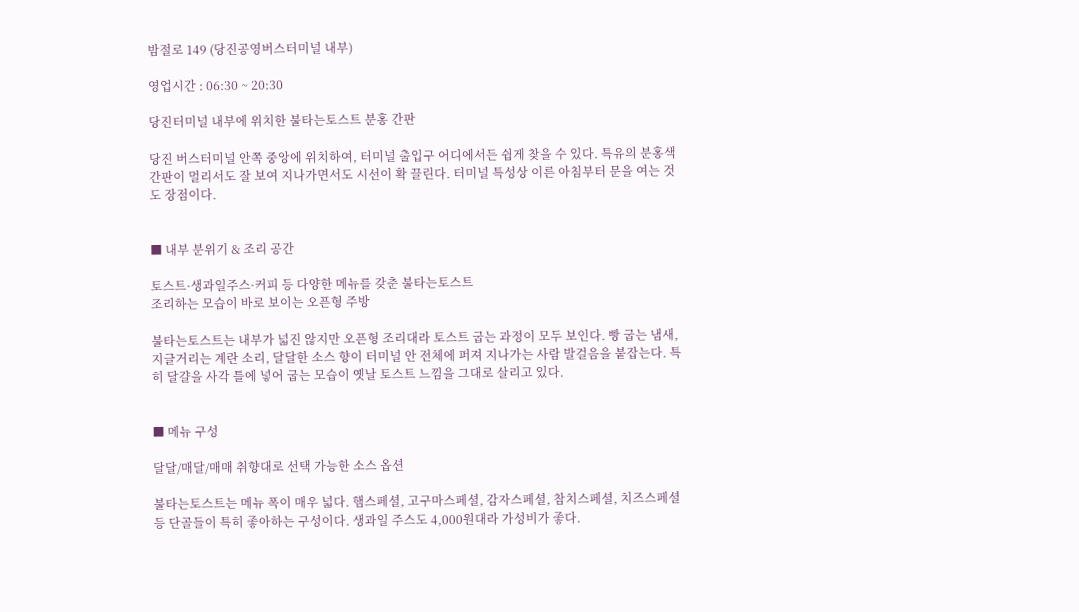밤절로 149 (당진공영버스터미널 내부)

영업시간 : 06:30 ~ 20:30

당진터미널 내부에 위치한 불타는토스트 분홍 간판

당진 버스터미널 안쪽 중앙에 위치하여, 터미널 출입구 어디에서든 쉽게 찾을 수 있다. 특유의 분홍색 간판이 멀리서도 잘 보여 지나가면서도 시선이 확 끌린다. 터미널 특성상 이른 아침부터 문을 여는 것도 장점이다.


■ 내부 분위기 & 조리 공간

토스트·생과일주스·커피 등 다양한 메뉴를 갖춘 불타는토스트
조리하는 모습이 바로 보이는 오픈형 주방

불타는토스트는 내부가 넓진 않지만 오픈형 조리대라 토스트 굽는 과정이 모두 보인다. 빵 굽는 냄새, 지글거리는 계란 소리, 달달한 소스 향이 터미널 안 전체에 퍼져 지나가는 사람 발걸음을 붙잡는다. 특히 달걀을 사각 틀에 넣어 굽는 모습이 옛날 토스트 느낌을 그대로 살리고 있다.


■ 메뉴 구성

달달/매달/매매 취향대로 선택 가능한 소스 옵션

불타는토스트는 메뉴 폭이 매우 넓다. 햄스페셜, 고구마스페셜, 감자스페셜, 참치스페셜, 치즈스페셜 등 단골들이 특히 좋아하는 구성이다. 생과일 주스도 4,000원대라 가성비가 좋다.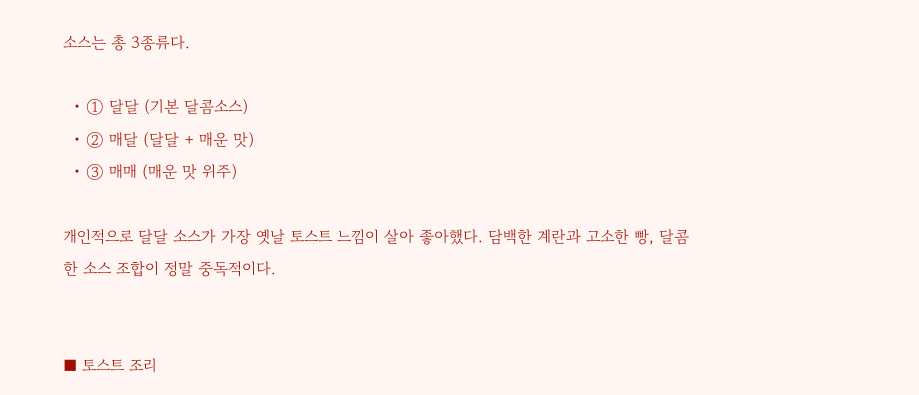소스는 총 3종류다.

  • ① 달달 (기본 달콤소스)
  • ② 매달 (달달 + 매운 맛)
  • ③ 매매 (매운 맛 위주)

개인적으로 달달 소스가 가장 옛날 토스트 느낌이 살아 좋아했다. 담백한 계란과 고소한 빵, 달콤한 소스 조합이 정말 중독적이다.


■ 토스트 조리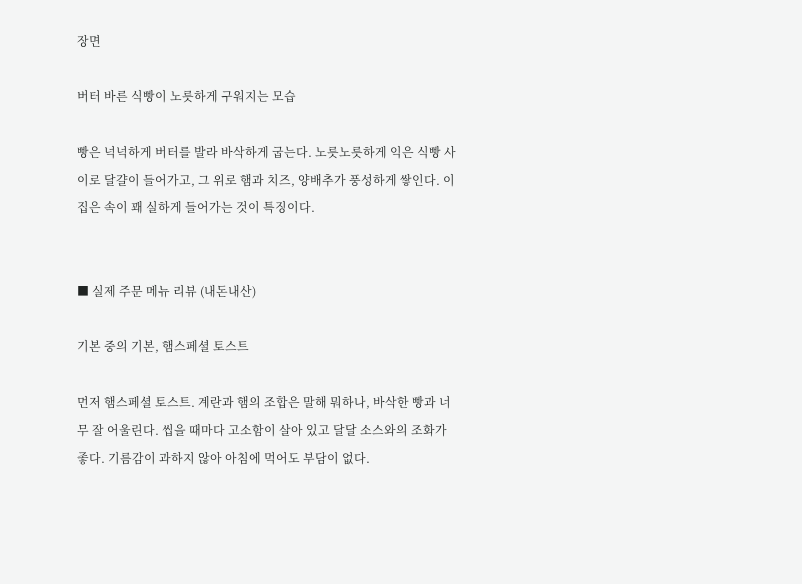장면

버터 바른 식빵이 노릇하게 구워지는 모습

빵은 넉넉하게 버터를 발라 바삭하게 굽는다. 노릇노릇하게 익은 식빵 사이로 달걀이 들어가고, 그 위로 햄과 치즈, 양배추가 풍성하게 쌓인다. 이 집은 속이 꽤 실하게 들어가는 것이 특징이다.


■ 실제 주문 메뉴 리뷰 (내돈내산)

기본 중의 기본, 햄스페셜 토스트

먼저 햄스페셜 토스트. 계란과 햄의 조합은 말해 뭐하나, 바삭한 빵과 너무 잘 어울린다. 씹을 때마다 고소함이 살아 있고 달달 소스와의 조화가 좋다. 기름감이 과하지 않아 아침에 먹어도 부담이 없다.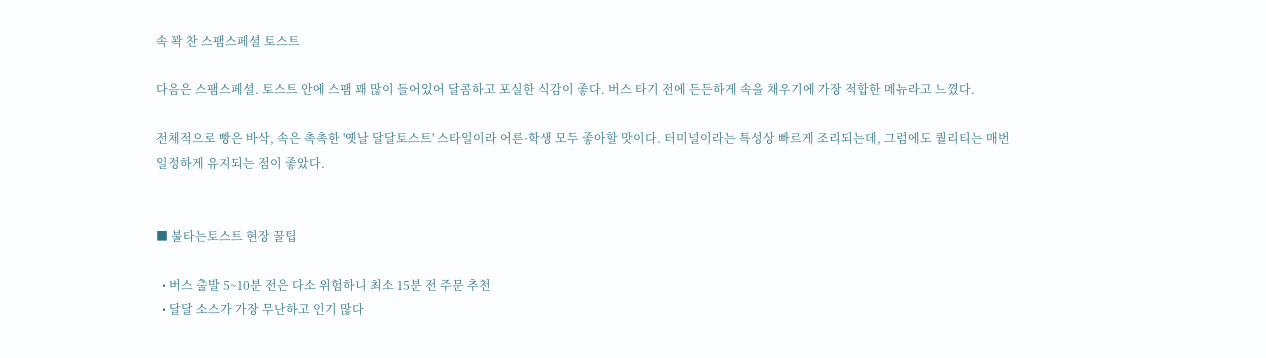속 꽉 찬 스팸스페셜 토스트

다음은 스팸스페셜. 토스트 안에 스팸 꽤 많이 들어있어 달콤하고 포실한 식감이 좋다. 버스 타기 전에 든든하게 속을 채우기에 가장 적합한 메뉴라고 느꼈다.

전체적으로 빵은 바삭, 속은 촉촉한 '옛날 달달토스트' 스타일이라 어른·학생 모두 좋아할 맛이다. 터미널이라는 특성상 빠르게 조리되는데, 그럼에도 퀄리티는 매번 일정하게 유지되는 점이 좋았다.


■ 불타는토스트 현장 꿀팁

  • 버스 출발 5~10분 전은 다소 위험하니 최소 15분 전 주문 추천
  • 달달 소스가 가장 무난하고 인기 많다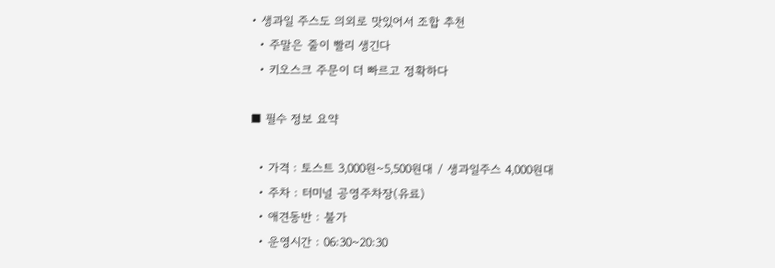• 생과일 주스도 의외로 맛있어서 조합 추천
  • 주말은 줄이 빨리 생긴다
  • 키오스크 주문이 더 빠르고 정확하다

■ 필수 정보 요약

  • 가격 : 토스트 3,000원~5,500원대 / 생과일주스 4,000원대
  • 주차 : 터미널 공영주차장(유료)
  • 애견동반 : 불가
  • 운영시간 : 06:30~20:30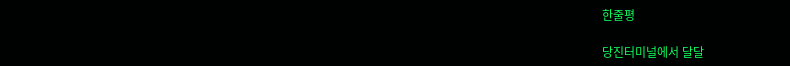한줄평

당진터미널에서 달달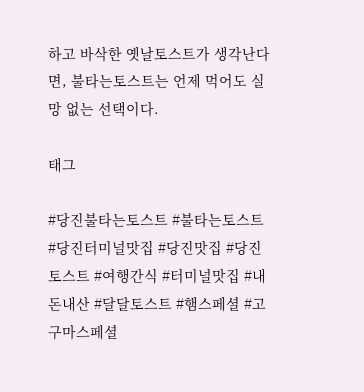하고 바삭한 옛날토스트가 생각난다면, 불타는토스트는 언제 먹어도 실망 없는 선택이다.

태그

#당진불타는토스트 #불타는토스트 #당진터미널맛집 #당진맛집 #당진토스트 #여행간식 #터미널맛집 #내돈내산 #달달토스트 #햄스페셜 #고구마스페셜